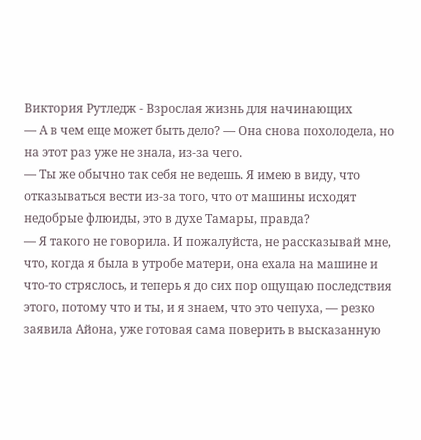Виктория Рутледж - Взрослая жизнь для начинающих
— А в чем еще может быть дело? — Она снова похолодела, но на этот раз уже не знала, из-за чего.
— Ты же обычно так себя не ведешь. Я имею в виду, что отказываться вести из-за того, что от машины исходят недобрые флюиды, это в духе Тамары, правда?
— Я такого не говорила. И пожалуйста, не рассказывай мне, что, когда я была в утробе матери, она ехала на машине и что-то стряслось, и теперь я до сих пор ощущаю последствия этого, потому что и ты, и я знаем, что это чепуха, — резко заявила Айона, уже готовая сама поверить в высказанную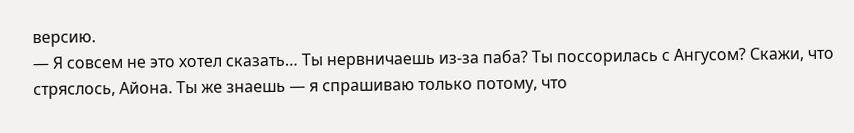версию.
— Я совсем не это хотел сказать… Ты нервничаешь из-за паба? Ты поссорилась с Ангусом? Скажи, что стряслось, Айона. Ты же знаешь — я спрашиваю только потому, что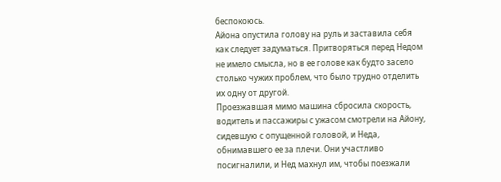беспокоюсь.
Айона опустила голову на руль и заставила себя как следует задуматься. Притворяться перед Недом не имело смысла, но в ее голове как будто засело столько чужих проблем, что было трудно отделить их одну от другой.
Проезжавшая мимо машина сбросила скорость, водитель и пассажиры с ужасом смотрели на Айону, сидевшую с опущенной головой, и Неда, обнимавшего ее за плечи. Они участливо посигналили, и Нед махнул им, чтобы поезжали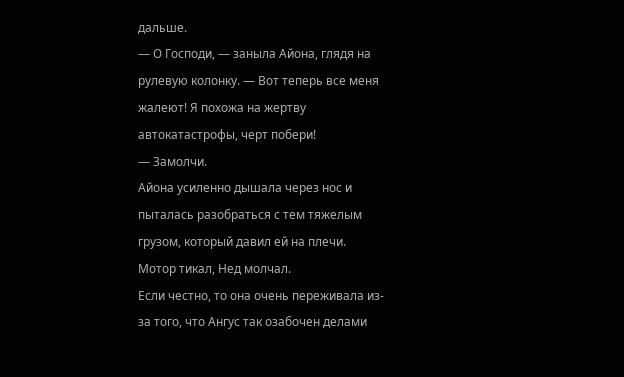дальше.
— О Господи, — заныла Айона, глядя на рулевую колонку. — Вот теперь все меня жалеют! Я похожа на жертву автокатастрофы, черт побери!
— Замолчи.
Айона усиленно дышала через нос и пыталась разобраться с тем тяжелым грузом, который давил ей на плечи.
Мотор тикал, Нед молчал.
Если честно, то она очень переживала из-за того, что Ангус так озабочен делами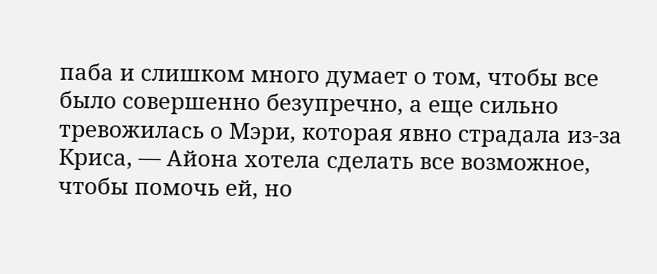паба и слишком много думает о том, чтобы все было совершенно безупречно, а еще сильно тревожилась о Мэри, которая явно страдала из-за Криса, — Айона хотела сделать все возможное, чтобы помочь ей, но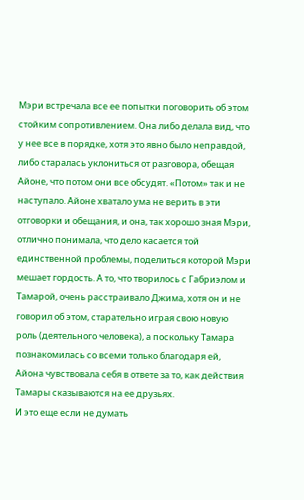Мэри встречала все ее попытки поговорить об этом стойким сопротивлением. Она либо делала вид, что у нее все в порядке, хотя это явно было неправдой, либо старалась уклониться от разговора, обещая Айоне, что потом они все обсудят. «Потом» так и не наступало. Айоне хватало ума не верить в эти отговорки и обещания, и она, так хорошо зная Мэри, отлично понимала, что дело касается той единственной проблемы, поделиться которой Мэри мешает гордость. А то, что творилось с Габриэлом и Тамарой, очень расстраивало Джима, хотя он и не говорил об этом, старательно играя свою новую роль (деятельного человека), а поскольку Тамара познакомилась со всеми только благодаря ей, Айона чувствовала себя в ответе за то, как действия Тамары сказываются на ее друзьях.
И это еще если не думать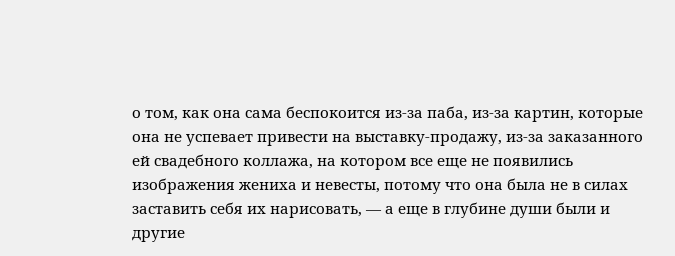о том, как она сама беспокоится из-за паба, из-за картин, которые она не успевает привести на выставку-продажу, из-за заказанного ей свадебного коллажа, на котором все еще не появились изображения жениха и невесты, потому что она была не в силах заставить себя их нарисовать, — а еще в глубине души были и другие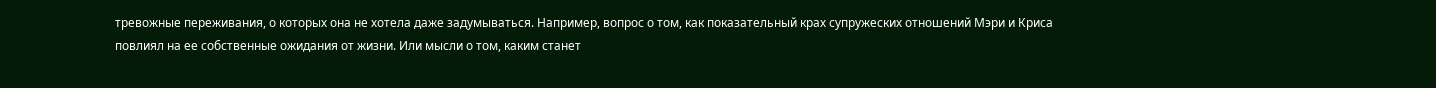тревожные переживания, о которых она не хотела даже задумываться. Например, вопрос о том, как показательный крах супружеских отношений Мэри и Криса повлиял на ее собственные ожидания от жизни. Или мысли о том, каким станет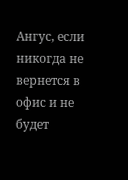Ангус, если никогда не вернется в офис и не будет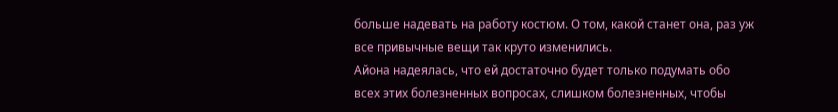больше надевать на работу костюм. О том, какой станет она, раз уж все привычные вещи так круто изменились.
Айона надеялась, что ей достаточно будет только подумать обо всех этих болезненных вопросах, слишком болезненных, чтобы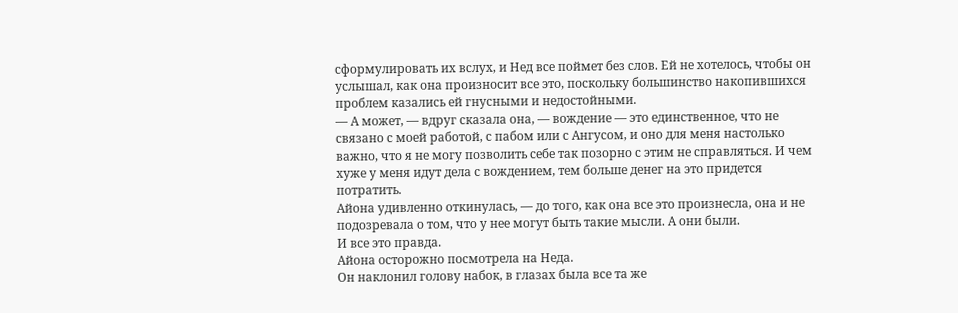сформулировать их вслух, и Нед все поймет без слов. Ей не хотелось, чтобы он услышал, как она произносит все это, поскольку большинство накопившихся проблем казались ей гнусными и недостойными.
— А может, — вдруг сказала она, — вождение — это единственное, что не связано с моей работой, с пабом или с Ангусом, и оно для меня настолько важно, что я не могу позволить себе так позорно с этим не справляться. И чем хуже у меня идут дела с вождением, тем больше денег на это придется потратить.
Айона удивленно откинулась, — до того, как она все это произнесла, она и не подозревала о том, что у нее могут быть такие мысли. А они были.
И все это правда.
Айона осторожно посмотрела на Неда.
Он наклонил голову набок, в глазах была все та же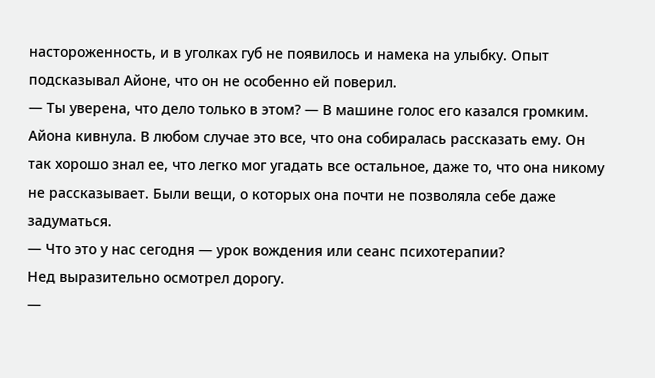настороженность, и в уголках губ не появилось и намека на улыбку. Опыт подсказывал Айоне, что он не особенно ей поверил.
— Ты уверена, что дело только в этом? — В машине голос его казался громким.
Айона кивнула. В любом случае это все, что она собиралась рассказать ему. Он так хорошо знал ее, что легко мог угадать все остальное, даже то, что она никому не рассказывает. Были вещи, о которых она почти не позволяла себе даже задуматься.
— Что это у нас сегодня — урок вождения или сеанс психотерапии?
Нед выразительно осмотрел дорогу.
—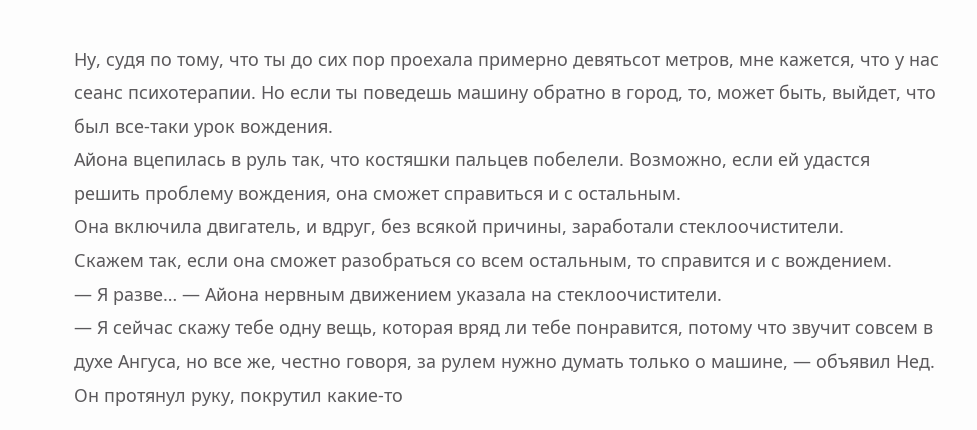Ну, судя по тому, что ты до сих пор проехала примерно девятьсот метров, мне кажется, что у нас сеанс психотерапии. Но если ты поведешь машину обратно в город, то, может быть, выйдет, что был все-таки урок вождения.
Айона вцепилась в руль так, что костяшки пальцев побелели. Возможно, если ей удастся решить проблему вождения, она сможет справиться и с остальным.
Она включила двигатель, и вдруг, без всякой причины, заработали стеклоочистители.
Скажем так, если она сможет разобраться со всем остальным, то справится и с вождением.
— Я разве… — Айона нервным движением указала на стеклоочистители.
— Я сейчас скажу тебе одну вещь, которая вряд ли тебе понравится, потому что звучит совсем в духе Ангуса, но все же, честно говоря, за рулем нужно думать только о машине, — объявил Нед. Он протянул руку, покрутил какие-то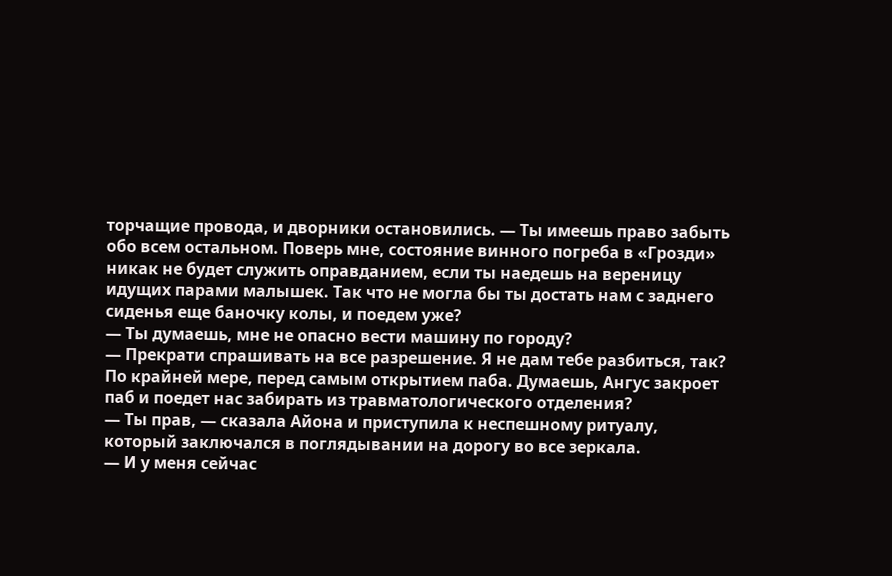торчащие провода, и дворники остановились. — Ты имеешь право забыть обо всем остальном. Поверь мне, состояние винного погреба в «Грозди» никак не будет служить оправданием, если ты наедешь на вереницу идущих парами малышек. Так что не могла бы ты достать нам с заднего сиденья еще баночку колы, и поедем уже?
— Ты думаешь, мне не опасно вести машину по городу?
— Прекрати спрашивать на все разрешение. Я не дам тебе разбиться, так? По крайней мере, перед самым открытием паба. Думаешь, Ангус закроет паб и поедет нас забирать из травматологического отделения?
— Ты прав, — сказала Айона и приступила к неспешному ритуалу, который заключался в поглядывании на дорогу во все зеркала.
— И у меня сейчас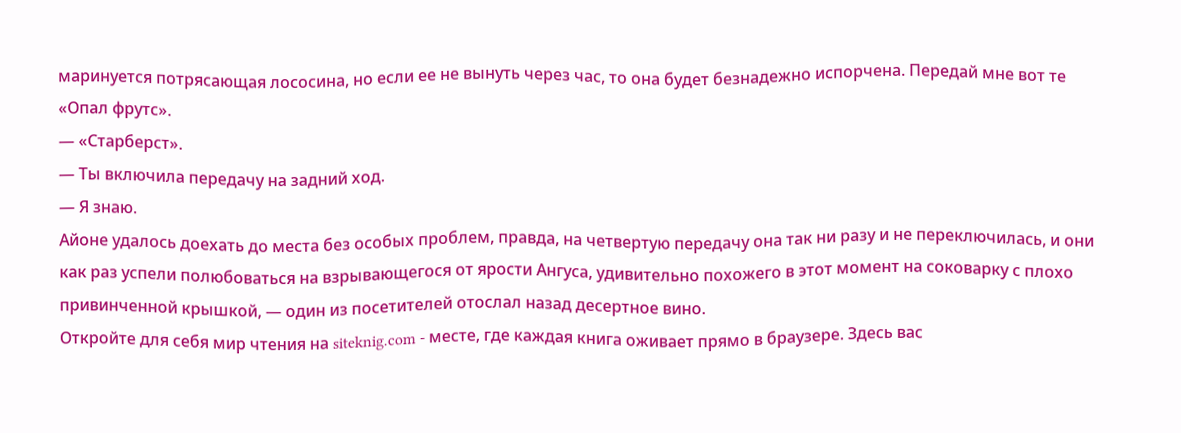маринуется потрясающая лососина, но если ее не вынуть через час, то она будет безнадежно испорчена. Передай мне вот те «Опал фрутс».
— «Старберст».
— Ты включила передачу на задний ход.
— Я знаю.
Айоне удалось доехать до места без особых проблем, правда, на четвертую передачу она так ни разу и не переключилась, и они как раз успели полюбоваться на взрывающегося от ярости Ангуса, удивительно похожего в этот момент на соковарку с плохо привинченной крышкой, — один из посетителей отослал назад десертное вино.
Откройте для себя мир чтения на siteknig.com - месте, где каждая книга оживает прямо в браузере. Здесь вас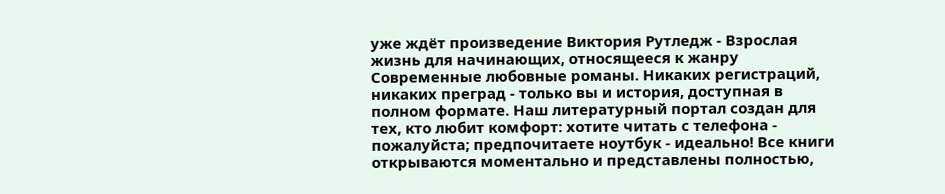уже ждёт произведение Виктория Рутледж - Взрослая жизнь для начинающих, относящееся к жанру Современные любовные романы. Никаких регистраций, никаких преград - только вы и история, доступная в полном формате. Наш литературный портал создан для тех, кто любит комфорт: хотите читать с телефона - пожалуйста; предпочитаете ноутбук - идеально! Все книги открываются моментально и представлены полностью,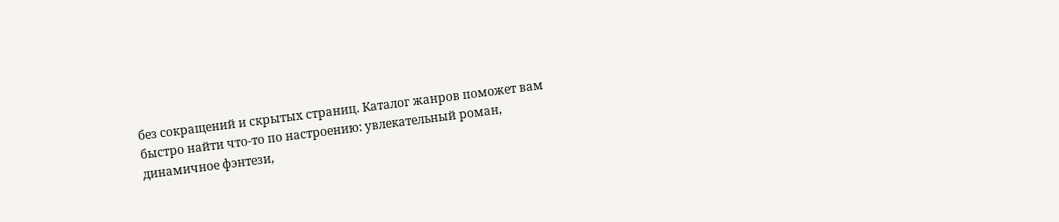без сокращений и скрытых страниц. Каталог жанров поможет вам быстро найти что-то по настроению: увлекательный роман, динамичное фэнтези,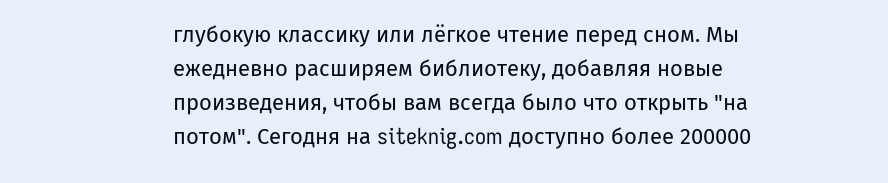глубокую классику или лёгкое чтение перед сном. Мы ежедневно расширяем библиотеку, добавляя новые произведения, чтобы вам всегда было что открыть "на потом". Сегодня на siteknig.com доступно более 200000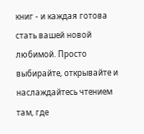книг - и каждая готова стать вашей новой любимой. Просто выбирайте, открывайте и наслаждайтесь чтением там, где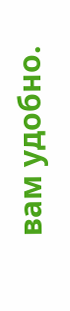вам удобно.